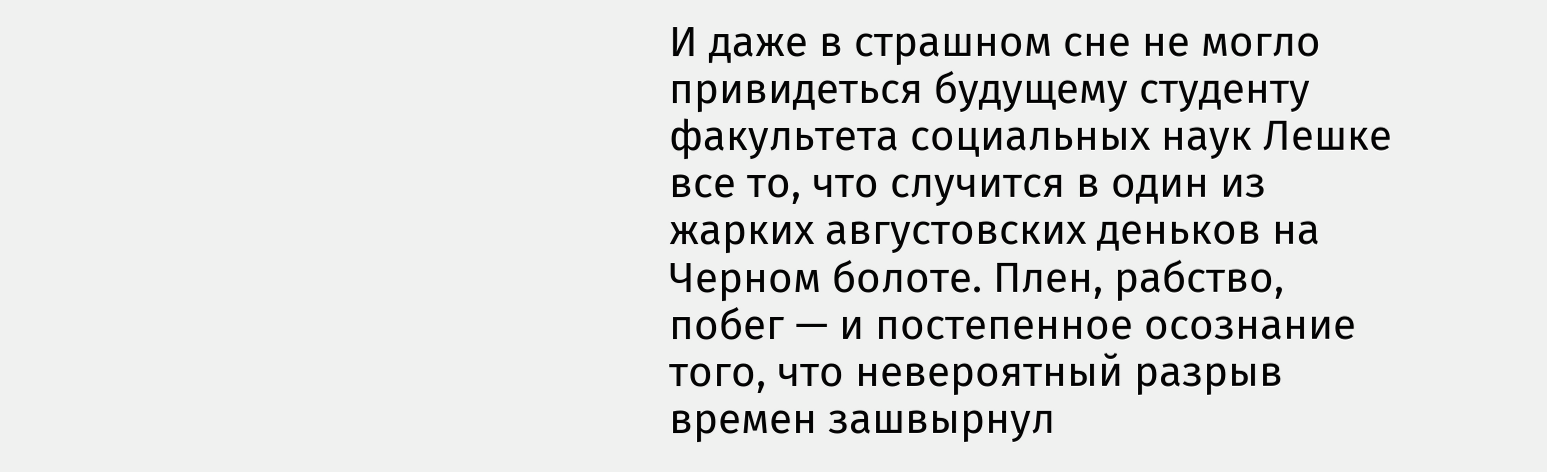И даже в страшном сне не могло привидеться будущему студенту факультета социальных наук Лешке все то, что случится в один из жарких августовских деньков на Черном болоте. Плен, рабство, побег — и постепенное осознание того, что невероятный разрыв времен зашвырнул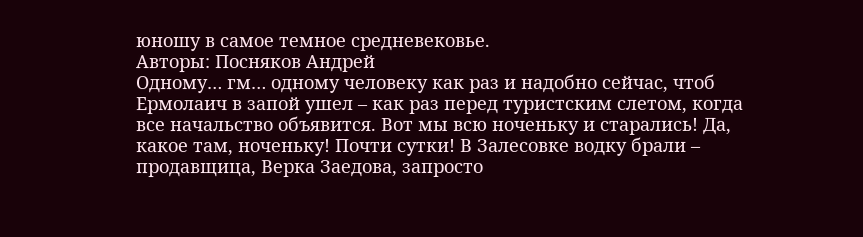юношу в самое темное средневековье.
Авторы: Посняков Андрей
Одному… гм… одному человеку как раз и надобно сейчас, чтоб Ермолаич в запой ушел – как раз перед туристским слетом, когда все начальство объявится. Вот мы всю ноченьку и старались! Да, какое там, ноченьку! Почти сутки! В Залесовке водку брали – продавщица, Верка Заедова, запросто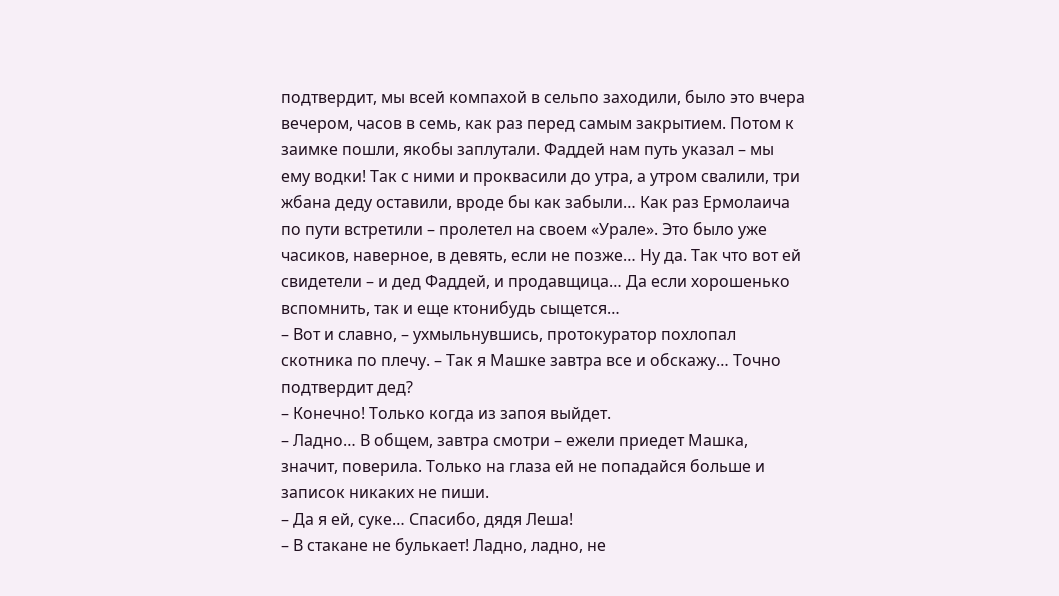подтвердит, мы всей компахой в сельпо заходили, было это вчера вечером, часов в семь, как раз перед самым закрытием. Потом к заимке пошли, якобы заплутали. Фаддей нам путь указал – мы ему водки! Так с ними и проквасили до утра, а утром свалили, три жбана деду оставили, вроде бы как забыли… Как раз Ермолаича по пути встретили – пролетел на своем «Урале». Это было уже часиков, наверное, в девять, если не позже… Ну да. Так что вот ей свидетели – и дед Фаддей, и продавщица… Да если хорошенько вспомнить, так и еще ктонибудь сыщется…
– Вот и славно, – ухмыльнувшись, протокуратор похлопал скотника по плечу. – Так я Машке завтра все и обскажу… Точно подтвердит дед?
– Конечно! Только когда из запоя выйдет.
– Ладно… В общем, завтра смотри – ежели приедет Машка, значит, поверила. Только на глаза ей не попадайся больше и записок никаких не пиши.
– Да я ей, суке… Спасибо, дядя Леша!
– В стакане не булькает! Ладно, ладно, не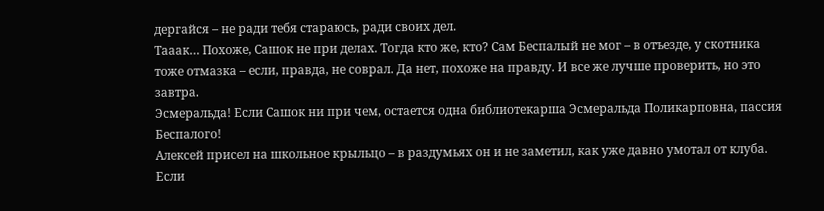дергайся – не ради тебя стараюсь, ради своих дел.
Тааак… Похоже, Сашок не при делах. Тогда кто же, кто? Сам Беспалый не мог – в отъезде, у скотника тоже отмазка – если, правда, не соврал. Да нет, похоже на правду. И все же лучше проверить, но это завтра.
Эсмеральда! Если Сашок ни при чем, остается одна библиотекарша Эсмеральда Поликарповна, пассия Беспалого!
Алексей присел на школьное крыльцо – в раздумьях он и не заметил, как уже давно умотал от клуба. Если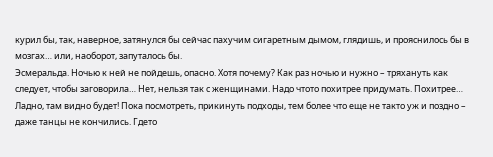курил бы, так, наверное, затянулся бы сейчас пахучим сигаретным дымом, глядишь, и прояснилось бы в мозгах… или, наоборот, запуталось бы.
Эсмеральда. Ночью к ней не пойдешь, опасно. Хотя почему? Как раз ночью и нужно – тряхануть как следует, чтобы заговорила… Нет, нельзя так с женщинами. Надо чтото похитрее придумать. Похитрее…
Ладно, там видно будет! Пока посмотреть, прикинуть подходы, тем более что еще не такто уж и поздно – даже танцы не кончились. Гдето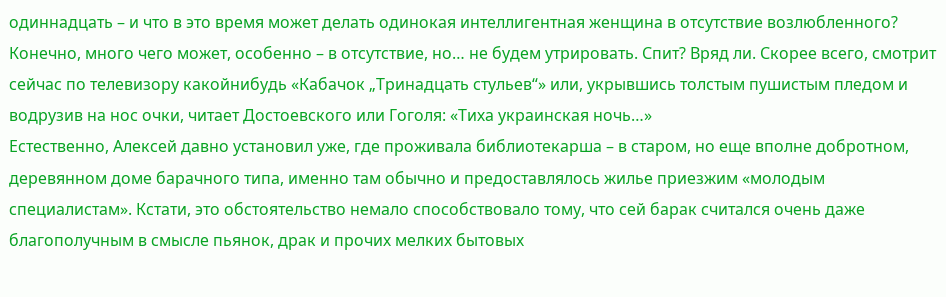одиннадцать – и что в это время может делать одинокая интеллигентная женщина в отсутствие возлюбленного? Конечно, много чего может, особенно – в отсутствие, но… не будем утрировать. Спит? Вряд ли. Скорее всего, смотрит сейчас по телевизору какойнибудь «Кабачок „Тринадцать стульев“» или, укрывшись толстым пушистым пледом и водрузив на нос очки, читает Достоевского или Гоголя: «Тиха украинская ночь…»
Естественно, Алексей давно установил уже, где проживала библиотекарша – в старом, но еще вполне добротном, деревянном доме барачного типа, именно там обычно и предоставлялось жилье приезжим «молодым специалистам». Кстати, это обстоятельство немало способствовало тому, что сей барак считался очень даже благополучным в смысле пьянок, драк и прочих мелких бытовых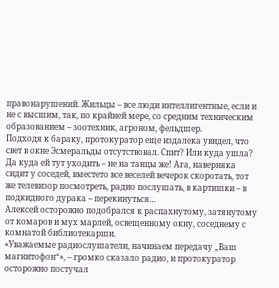правонарушений. Жильцы – все люди интеллигентные, если и не с высшим, так, по крайней мере, со средним техническим образованием – зоотехник, агроном, фельдшер.
Подходя к бараку, протокуратор еще издалека увидел, что свет в окне Эсмеральды отсутствовал. Спит? Или куда ушла? Да куда ей тут уходить – не на танцы же! Ага, наверняка сидит у соседей, вместето все веселей вечерок скоротать, тот же телевизор посмотреть, радио послушать, в картишки – в подкидного дурака – перекинуться…
Алексей осторожно подобрался к распахнутому, затянутому от комаров и мух марлей, освещенному окну, соседнему с комнатой библиотекарши.
«Уважаемые радиослушатели, начинаем передачу „Ваш магнитофон“», – громко сказало радио, и протокуратор осторожно постучал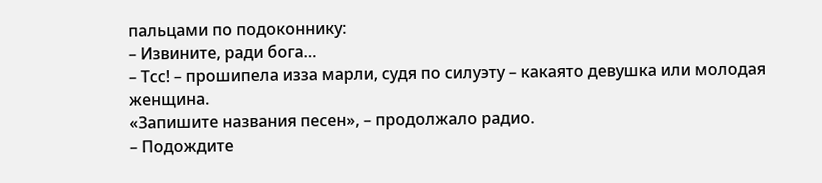пальцами по подоконнику:
– Извините, ради бога…
– Тсс! – прошипела изза марли, судя по силуэту – какаято девушка или молодая женщина.
«Запишите названия песен», – продолжало радио.
– Подождите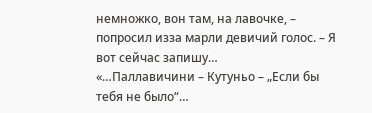немножко, вон там, на лавочке, – попросил изза марли девичий голос. – Я вот сейчас запишу…
«…Паллавичини – Кутуньо – „Если бы тебя не было“…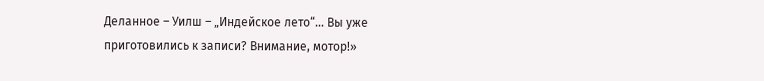Деланное – Уилш – „Индейское лето“… Вы уже приготовились к записи? Внимание, мотор!»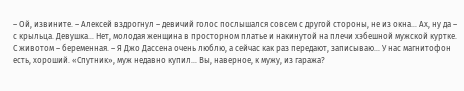– Ой, извините. – Алексей вздрогнул – девичий голос послышался совсем с другой стороны, не из окна… Ах, ну да – с крыльца. Девушка… Нет, молодая женщина в просторном платье и накинутой на плечи хэбешной мужской куртке. С животом – беременная. – Я Джо Дассена очень люблю, а сейчас как раз передают, записываю… У нас магнитофон есть, хороший. «Спутник», муж недавно купил… Вы, наверное, к мужу, из гаража?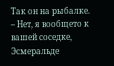Так он на рыбалке.
– Нет, я вообщето к вашей соседке, Эсмеральде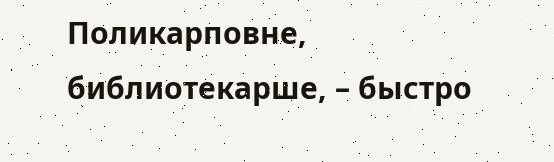Поликарповне, библиотекарше, – быстро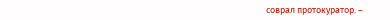соврал протокуратор. –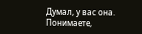Думал, у вас она. Понимаете,